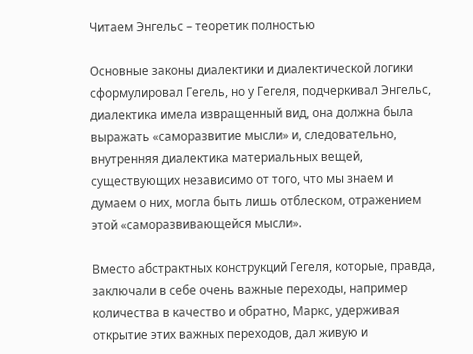Читаем Энгельс – теоретик полностью

Основные законы диалектики и диалектической логики сформулировал Гегель, но у Гегеля, подчеркивал Энгельс, диалектика имела извращенный вид, она должна была выражать «саморазвитие мысли» и, следовательно, внутренняя диалектика материальных вещей, существующих независимо от того, что мы знаем и думаем о них, могла быть лишь отблеском, отражением этой «саморазвивающейся мысли».

Вместо абстрактных конструкций Гегеля, которые, правда, заключали в себе очень важные переходы, например количества в качество и обратно, Маркс, удерживая открытие этих важных переходов, дал живую и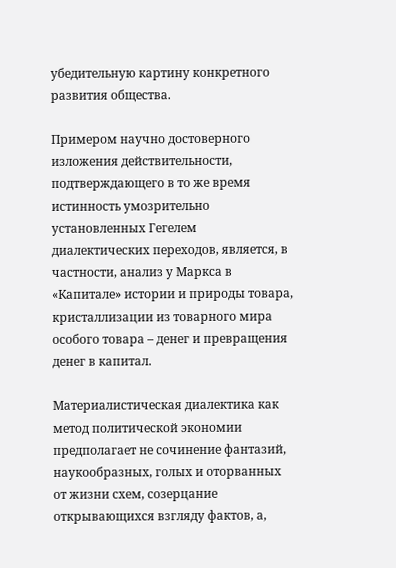убедительную картину конкретного развития общества.

Примером научно достоверного изложения действительности, подтверждающего в то же время истинность умозрительно установленных Гегелем диалектических переходов, является, в частности, анализ у Маркса в «Капитале» истории и природы товара, кристаллизации из товарного мира особого товара – денег и превращения денег в капитал.

Материалистическая диалектика как метод политической экономии предполагает не сочинение фантазий, наукообразных, голых и оторванных от жизни схем, созерцание открывающихся взгляду фактов, а,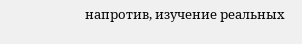напротив, изучение реальных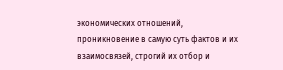экономических отношений, проникновение в самую суть фактов и их взаимосвязей, строгий их отбор и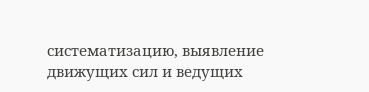систематизацию, выявление движущих сил и ведущих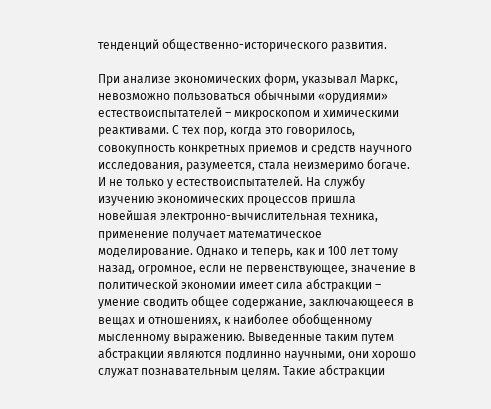тенденций общественно-исторического развития.

При анализе экономических форм, указывал Маркс, невозможно пользоваться обычными «орудиями» естествоиспытателей – микроскопом и химическими реактивами. С тех пор, когда это говорилось, совокупность конкретных приемов и средств научного исследования, разумеется, стала неизмеримо богаче. И не только у естествоиспытателей. На службу изучению экономических процессов пришла новейшая электронно-вычислительная техника, применение получает математическое моделирование. Однако и теперь, как и 100 лет тому назад, огромное, если не первенствующее, значение в политической экономии имеет сила абстракции – умение сводить общее содержание, заключающееся в вещах и отношениях, к наиболее обобщенному мысленному выражению. Выведенные таким путем абстракции являются подлинно научными, они хорошо служат познавательным целям. Такие абстракции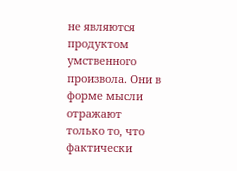не являются продуктом умственного произвола. Они в форме мысли отражают только то, что фактически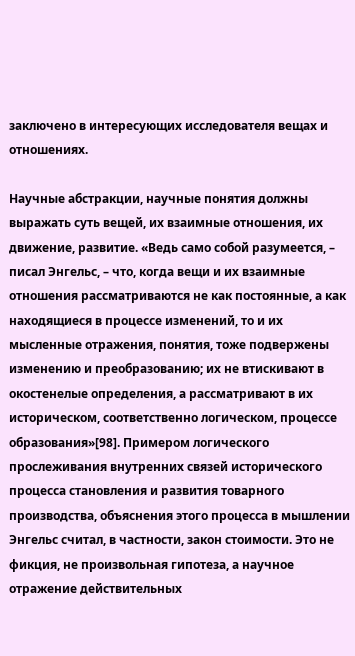заключено в интересующих исследователя вещах и отношениях.

Научные абстракции, научные понятия должны выражать суть вещей, их взаимные отношения, их движение, развитие. «Ведь само собой разумеется, – писал Энгельс, – что, когда вещи и их взаимные отношения рассматриваются не как постоянные, а как находящиеся в процессе изменений, то и их мысленные отражения, понятия, тоже подвержены изменению и преобразованию; их не втискивают в окостенелые определения, а рассматривают в их историческом, соответственно логическом, процессе образования»[98]. Примером логического прослеживания внутренних связей исторического процесса становления и развития товарного производства, объяснения этого процесса в мышлении Энгельс считал, в частности, закон стоимости. Это не фикция, не произвольная гипотеза, а научное отражение действительных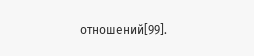отношений[99].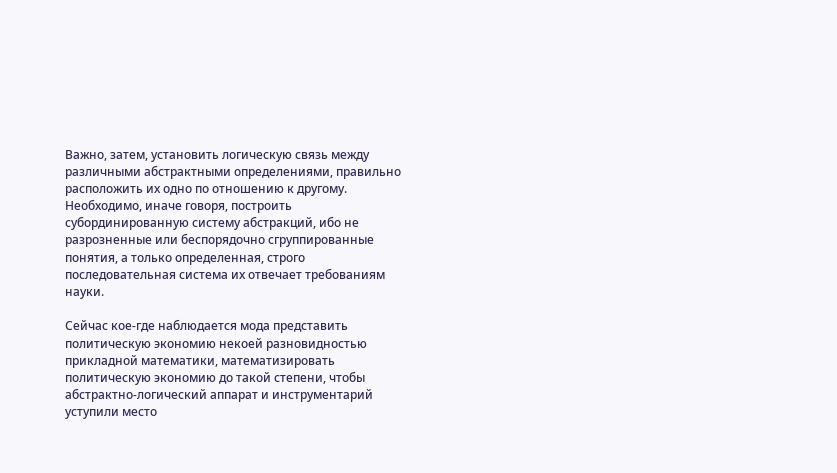Важно, затем, установить логическую связь между различными абстрактными определениями, правильно расположить их одно по отношению к другому. Необходимо, иначе говоря, построить субординированную систему абстракций, ибо не разрозненные или беспорядочно сгруппированные понятия, а только определенная, строго последовательная система их отвечает требованиям науки.

Сейчас кое-где наблюдается мода представить политическую экономию некоей разновидностью прикладной математики, математизировать политическую экономию до такой степени, чтобы абстрактно-логический аппарат и инструментарий уступили место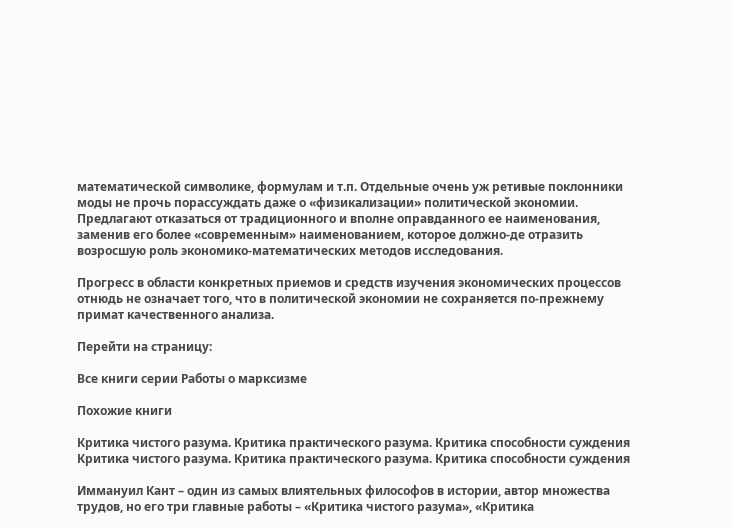математической символике, формулам и т.п. Отдельные очень уж ретивые поклонники моды не прочь порассуждать даже о «физикализации» политической экономии. Предлагают отказаться от традиционного и вполне оправданного ее наименования, заменив его более «современным» наименованием, которое должно-де отразить возросшую роль экономико-математических методов исследования.

Прогресс в области конкретных приемов и средств изучения экономических процессов отнюдь не означает того, что в политической экономии не сохраняется по-прежнему примат качественного анализа.

Перейти на страницу:

Все книги серии Работы о марксизме

Похожие книги

Критика чистого разума. Критика практического разума. Критика способности суждения
Критика чистого разума. Критика практического разума. Критика способности суждения

Иммануил Кант – один из самых влиятельных философов в истории, автор множества трудов, но его три главные работы – «Критика чистого разума», «Критика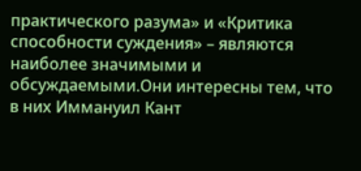практического разума» и «Критика способности суждения» – являются наиболее значимыми и обсуждаемыми.Они интересны тем, что в них Иммануил Кант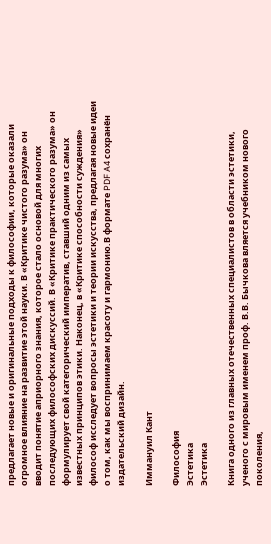предлагает новые и оригинальные подходы к философии, которые оказали огромное влияние на развитие этой науки. В «Критике чистого разума» он вводит понятие априорного знания, которое стало основой для многих последующих философских дискуссий. В «Критике практического разума» он формулирует свой категорический императив, ставший одним из самых известных принципов этики. Наконец, в «Критике способности суждения» философ исследует вопросы эстетики и теории искусства, предлагая новые идеи о том, как мы воспринимаем красоту и гармонию.В формате PDF A4 сохранён издательский дизайн.

Иммануил Кант

Философия
Эстетика
Эстетика

Книга одного из главных отечественных специалистов в области эстетики, ученого с мировым именем проф. В.В. Бычкова вляется учебником нового поколения,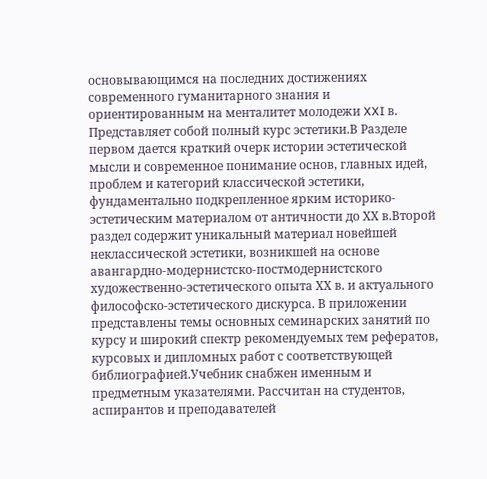основывающимся на последних достижениях современного гуманитарного знания и ориентированным на менталитет молодежи XXI в. Представляет собой полный курс эстетики.В Разделе первом дается краткий очерк истории эстетической мысли и современное понимание основ, главных идей, проблем и категорий классической эстетики, фундаментально подкрепленное ярким историко-эстетическим материалом от античности до ХХ в.Второй раздел содержит уникальный материал новейшей неклассической эстетики, возникшей на основе авангардно-модернистско-постмодернистского художественно-эстетического опыта ХХ в. и актуального философско-эстетического дискурса. В приложении представлены темы основных семинарских занятий по курсу и широкий спектр рекомендуемых тем рефератов, курсовых и дипломных работ с соответствующей библиографией.Учебник снабжен именным и предметным указателями. Рассчитан на студентов, аспирантов и преподавателей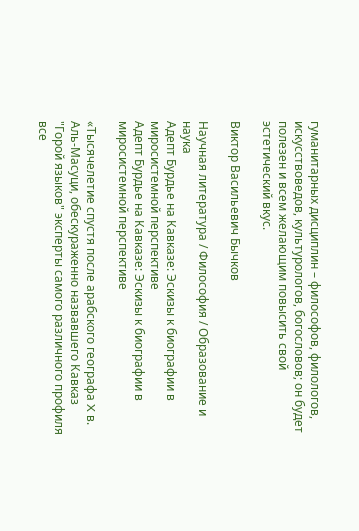гуманитарных дисциплин – философов, филологов, искусствоведов, культурологов, богословов; он будет полезен и всем желающим повысить свой эстетический вкус.

Виктор Васильевич Бычков

Научная литература / Философия / Образование и наука
Адепт Бурдье на Кавказе: Эскизы к биографии в миросистемной перспективе
Адепт Бурдье на Кавказе: Эскизы к биографии в миросистемной перспективе

«Тысячелетие спустя после арабского географа X в. Аль-Масуци, обескураженно назвавшего Кавказ "Горой языков" эксперты самого различного профиля все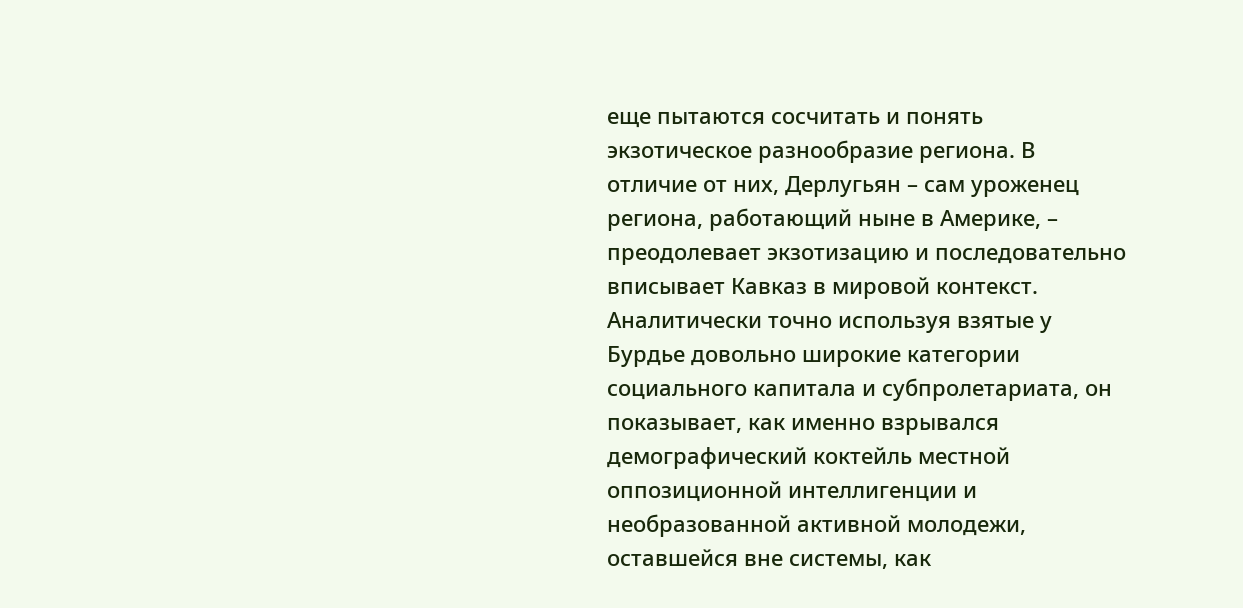еще пытаются сосчитать и понять экзотическое разнообразие региона. В отличие от них, Дерлугьян – сам уроженец региона, работающий ныне в Америке, – преодолевает экзотизацию и последовательно вписывает Кавказ в мировой контекст. Аналитически точно используя взятые у Бурдье довольно широкие категории социального капитала и субпролетариата, он показывает, как именно взрывался демографический коктейль местной оппозиционной интеллигенции и необразованной активной молодежи, оставшейся вне системы, как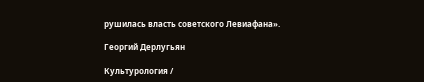рушилась власть советского Левиафана».

Георгий Дерлугьян

Культурология /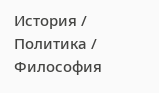История / Политика / Философия